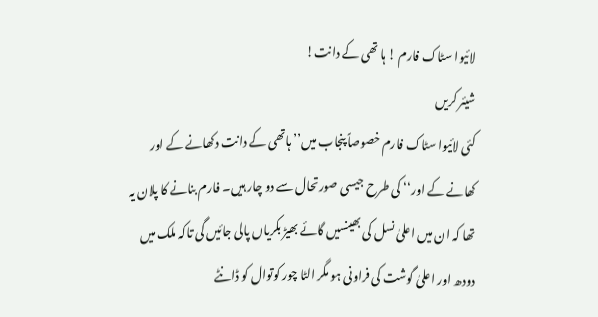لائیوا سٹاک فارم ! ہا تھی کے دانت!
شیئر کریں
کئی لائیوا سٹاک فارم خصوصاً پنجاب میں’’ ہاتھی کے دانت دکھانے کے اور کھانے کے اور‘‘ کی طرح جیسی صورتحال سے دو چار ہیں۔ فارم بنانے کا پلان یہ تھا کہ ان میں اعلیٰ نسل کی بھینسیں گائے بھیڑ بکریاں پالی جائیں گی تاکہ ملک میں دودھ اور اعلیٰ گوشت کی فراونی ہو مگر الٹا چور کوتوال کو ڈانٹے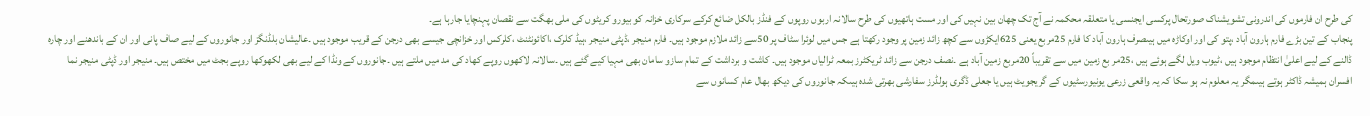کی طرح ان فارموں کی اندرونی تشویشناک صورتحال پرکسی ایجنسی یا متعلقہ محکمہ نے آج تک چھان بین نہیں کی اور مست ہاتھیوں کی طرح سالانہ اربوں روپوں کے فنڈز بالکل ضائع کرکے سرکاری خزانہ کو بیورو کریٹوں کی ملی بھگت سے نقصان پہنچایا جارہا ہے۔
پنجاب کے تین بڑے فارم ہارون آباد ،پتو کی اور اوکاڑہ میں ہیںصرف ہارون آباد کا فارم 25مربع یعنی 625ایکڑوں سے کچھ زائد زمین پر وجود رکھتا ہے جس میں لوئرا سٹاف پر 50سے زائد ملازم موجود ہیں۔ فارم منیجر ،ڈپٹی منیجر ،ہیڈ کلرک ،اکائونٹنٹ ،کلرکس اور خزانچی جیسے بھی درجن کے قریب موجود ہیں ۔عالیشان بلڈنگز اور جانوروں کے لیے صاف پانی اور ان کے باندھنے اور چارہ ڈالنے کے لیے اعلیٰ انتظام موجود ہیں ،ٹیوب ویل لگے ہوئے ہیں ،25مر بع زمین میں سے تقریباً 20مربع زمین آباد ہے ۔نصف درجن سے زائد ٹریکٹرز بمعہ ٹرالیاں موجود ہیں۔ کاشت و برداشت کے تمام سازو سامان بھی مہیا کیے گئے ہیں ۔سالانہ لاکھوں روپے کھاد کی مد میں ملتے ہیں ۔جانوروں کے ونڈا کے لیے بھی لکھوکھا روپے بجٹ میں مختص ہیں۔ منیجر اور ڈپٹی منیجر نما افسران ہمیشہ ڈاکٹر ہوتے ہیںمگر یہ معلوم نہ ہو سکا کہ یہ واقعی زرعی یونیورسٹیوں کے گریجویٹ ہیں یا جعلی ڈگری ہولڈرز سفارشی بھرتی شدہ ہیںکہ جانوروں کی دیکھ بھال عام کسانوں سے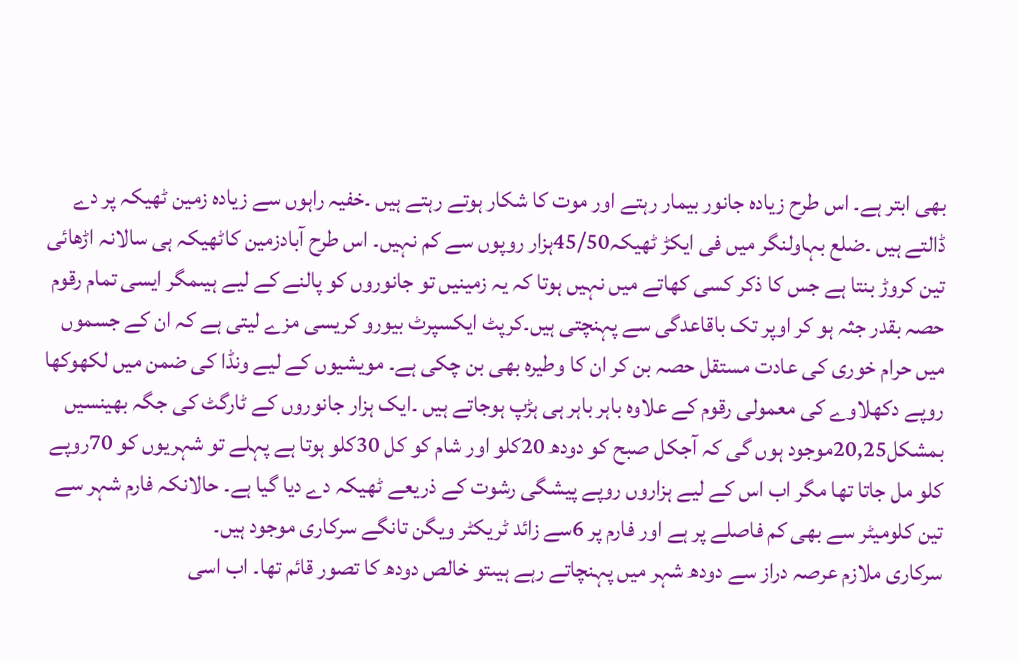بھی ابتر ہے۔ اس طرح زیادہ جانور بیمار رہتے اور موت کا شکار ہوتے رہتے ہیں ۔خفیہ راہوں سے زیادہ زمین ٹھیکہ پر دے ڈالتے ہیں ۔ضلع بہاولنگر میں فی ایکڑ ٹھیکہ45/50ہزار روپوں سے کم نہیں۔ اس طرح آبادزمین کاٹھیکہ ہی سالانہ اڑھائی تین کروڑ بنتا ہے جس کا ذکر کسی کھاتے میں نہیں ہوتا کہ یہ زمینیں تو جانوروں کو پالنے کے لیے ہیںمگر ایسی تمام رقوم حصہ بقدر جثہ ہو کر اوپر تک باقاعدگی سے پہنچتی ہیں۔کرپٹ ایکسپرٹ بیورو کریسی مزے لیتی ہے کہ ان کے جسموں میں حرام خوری کی عادت مستقل حصہ بن کر ان کا وطیرہ بھی بن چکی ہے۔ مویشیوں کے لیے ونڈا کی ضمن میں لکھوکھا روپے دکھلاوے کی معمولی رقوم کے علاوہ باہر باہر ہی ہڑپ ہوجاتے ہیں ۔ایک ہزار جانوروں کے ٹارگٹ کی جگہ بھینسیں بمشکل20,25موجود ہوں گی کہ آجکل صبح کو دودھ 20کلو اور شام کو کل 30کلو ہوتا ہے پہلے تو شہریوں کو 70روپے کلو مل جاتا تھا مگر اب اس کے لیے ہزاروں روپے پیشگی رشوت کے ذریعے ٹھیکہ دے دیا گیا ہے۔ حالانکہ فارم شہر سے تین کلومیٹر سے بھی کم فاصلے پر ہے اور فارم پر 6سے زائد ٹریکٹر ویگن تانگے سرکاری موجود ہیں۔
سرکاری ملازم عرصہ دراز سے دودھ شہر میں پہنچاتے رہے ہیںتو خالص دودھ کا تصور قائم تھا۔ اب اسی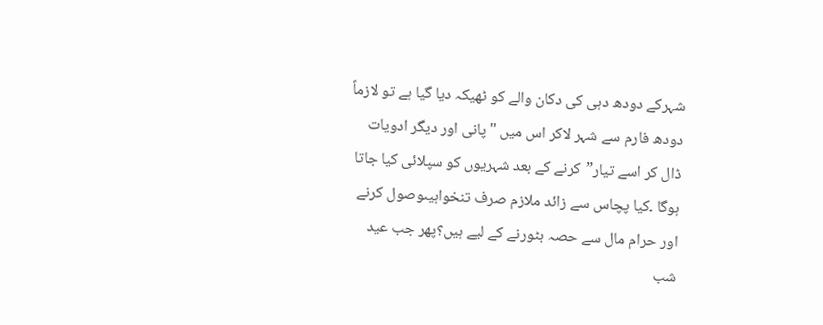شہرکے دودھ دہی کی دکان والے کو ٹھیکہ دیا گیا ہے تو لازماً دودھ فارم سے شہر لاکر اس میں "پانی اور دیگر ادویات ڈال کر اسے تیار”کرنے کے بعد شہریوں کو سپلائی کیا جاتا ہوگا ۔کیا پچاس سے زائد ملازم صرف تنخواہیںوصول کرنے اور حرام مال سے حصہ بٹورنے کے لیے ہیں؟پھر جب عید شب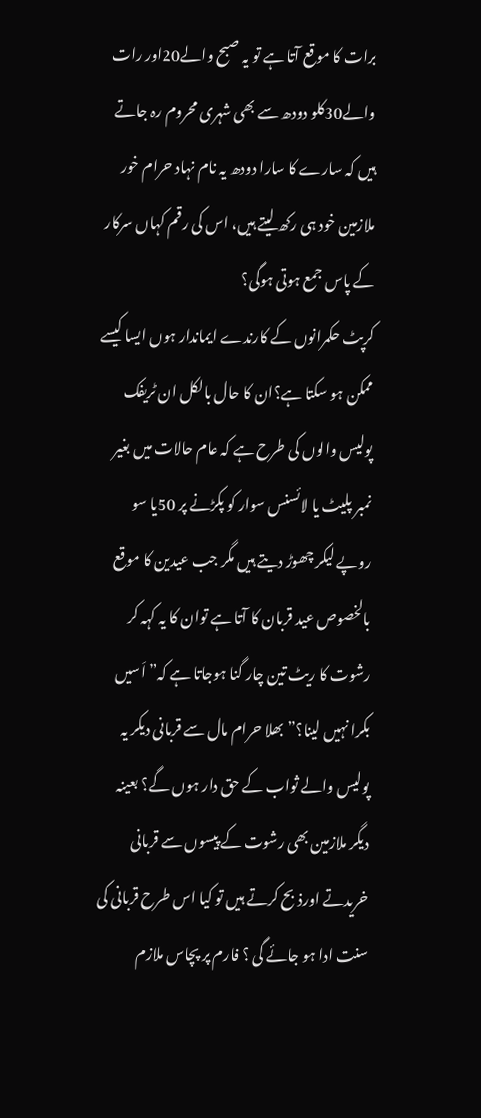برات کا موقع آتا ہے تو یہ صبح والے20اور رات والے30کلو دودھ سے بھی شہری محروم رہ جاتے ہیں کہ سارے کا سارا دودھ یہ نام نہاد حرام خور ملازمین خود ہی رکھ لیتے ہیں، اس کی رقم کہاں سرکار کے پاس جمع ہوتی ہوگی؟
کرپٹ حکمرانوں کے کارندے ایماندار ہوں ایسا کیسے ممکن ہو سکتا ہے؟ان کا حال بالکل ان ٹریفک پولیس والوں کی طرح ہے کہ عام حالات میں بغیر نمبر پلیٹ یا لائسنس سوار کو پکڑنے پر 50یا سو روپے لیکر چھوڑ دیتے ہیں مگر جب عیدین کا موقع بالخصوص عید قربان کا آتا ہے توان کا یہ کہہ کر رشوت کا ریٹ تین چار گنا ہوجاتا ہے کہ” اَسیں بکرا نہیں لینا؟” بھلا حرام مال سے قربانی دیکر یہ پولیس والے ثواب کے حق دار ہوں گے؟ بعینہ دیگر ملازمین بھی رشوت کے پیسوں سے قربانی خریدتے اورذبح کرتے ہیں تو کیا اس طرح قربانی کی سنت ادا ہو جائے گی ؟ فارم پر پچاس ملازم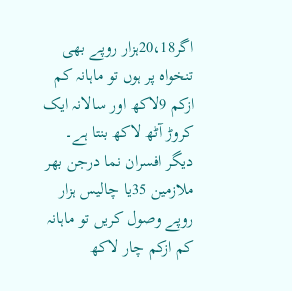اگر20،18ہزار روپے بھی تنخواہ پر ہوں تو ماہانہ کم ازکم 9لاکھ اور سالانہ ایک کروڑ آٹھ لاکھ بنتا ہے۔ دیگر افسران نما درجن بھر ملازمین 35یا چالیس ہزار روپے وصول کریں تو ماہانہ کم ازکم چار لاکھ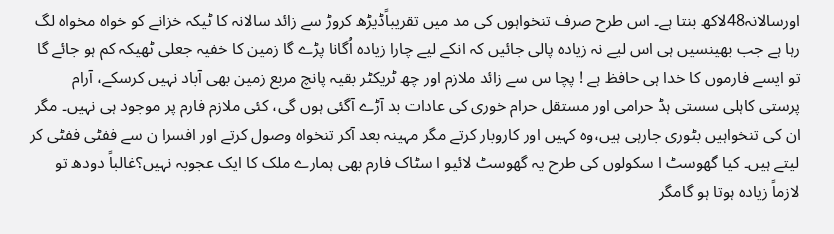اورسالانہ48لاکھ بنتا ہے۔ اس طرح صرف تنخواہوں کی مد میں تقریباًڈیڑھ کروڑ سے زائد سالانہ کا ٹیکہ خزانے کو خواہ مخواہ لگ رہا ہے جب بھینسیں ہی اس لیے نہ زیادہ پالی جائیں کہ انکے لیے چارا زیادہ اُگانا پڑے گا زمین کا خفیہ جعلی ٹھیکہ کم ہو جائے گا تو ایسے فارموں کا خدا ہی حافظ ہے ! پچا س سے زائد ملازم اور چھ ٹریکٹر بقیہ پانچ مربع زمین بھی آباد نہیں کرسکے، آرام پرستی کاہلی سستی ہڈ حرامی اور مستقل حرام خوری کی عادات بد آڑے آگئی ہوں گی، کئی ملازم فارم پر موجود ہی نہیں۔ مگر ان کی تنخواہیں بٹوری جارہی ہیں،وہ کہیں اور کاروبار کرتے مگر مہینہ بعد آکر تنخواہ وصول کرتے اور افسرا ن سے ففٹی ففٹی کر لیتے ہیں۔ کیا گھوسٹ ا سکولوں کی طرح یہ گھوسٹ لائیو ا سٹاک فارم بھی ہمارے ملک کا ایک عجوبہ نہیں؟غالباً دودھ تو لازماً زیادہ ہوتا ہو گامگر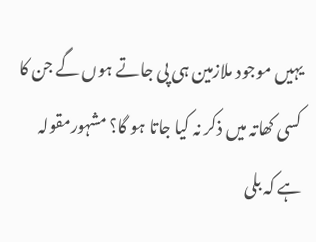یہیں موجود ملازمین ہی پی جاتے ہوں گے جن کا کسی کھاتہ میں ذکر نہ کیا جاتا ہو گا؟ مشہورمقولہ ہے کہ بلی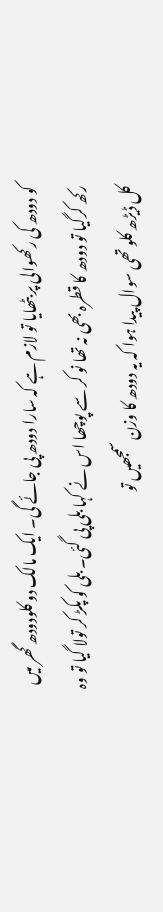کو دودھ کی رکھوالی پر بٹھایا تو لازم ہے کہ سارا دودھ پی جائے گی۔ ایک مالک دو کلودودھ گھر میں رکھ کرگیا تو دودھ کا قطرہ بھی نہ تھا نو کر سے پوچھا اس نے کہا بلی پی گئی۔ بلی کو پکڑ کر تولا گیا تو وہ کل ڈیڑھ کلو تھی سوال پیدا ہوا کہ یہ دودھ کا وزن سمجھیں تو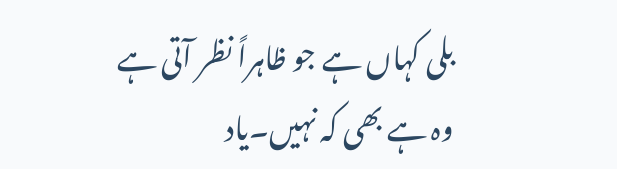بلی کہاں ہے جو ظاہراً نظر آتی ہے وہ ہے بھی کہ نہیں۔یاد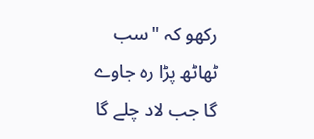رکھو کہ "سب ٹھاٹھ پڑا رہ جاوے گا جب لاد چلے گا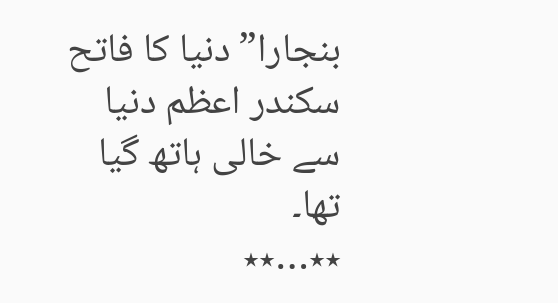بنجارا”دنیا کا فاتح سکندر اعظم دنیا سے خالی ہاتھ گیا تھا۔
٭٭…٭٭